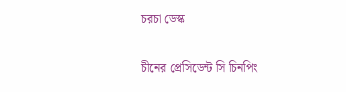চরচা ডেস্ক

চীনের প্রেসিডেন্ট সি চিনপিং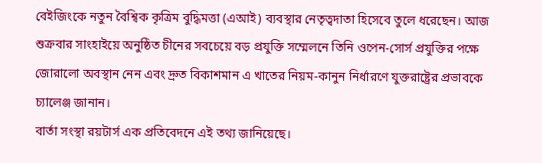বেইজিংকে নতুন বৈশ্বিক কৃত্রিম বুদ্ধিমত্তা (এআই) ব্যবস্থার নেতৃত্বদাতা হিসেবে তুলে ধরেছেন। আজ শুক্রবার সাংহাইয়ে অনুষ্ঠিত চীনের সবচেয়ে বড় প্রযুক্তি সম্মেলনে তিনি ওপেন-সোর্স প্রযুক্তির পক্ষে জোরালো অবস্থান নেন এবং দ্রুত বিকাশমান এ খাতের নিয়ম-কানুন নির্ধারণে যুক্তরাষ্ট্রের প্রভাবকে চ্যালেঞ্জ জানান।
বার্তা সংস্থা রয়টার্স এক প্রতিবেদনে এই তথ্য জানিয়েছে।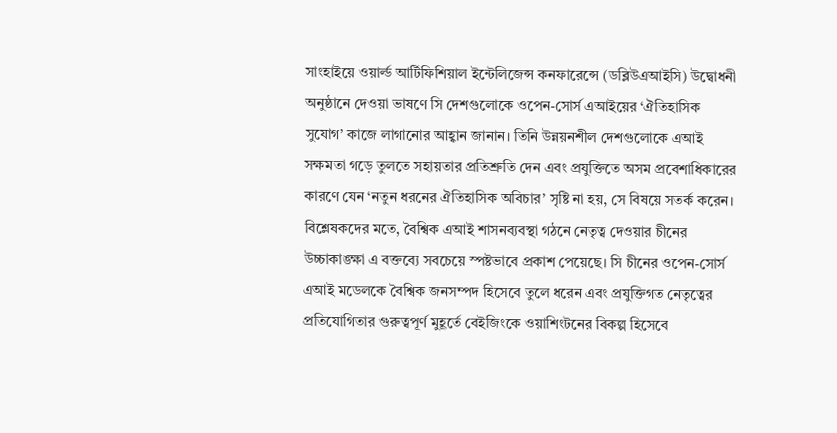সাংহাইয়ে ওয়ার্ল্ড আর্টিফিশিয়াল ইন্টেলিজেন্স কনফারেন্সে (ডব্লিউএআইসি) উদ্বোধনী অনুষ্ঠানে দেওয়া ভাষণে সি দেশগুলোকে ওপেন-সোর্স এআইয়ের ‘ঐতিহাসিক সুযোগ’ কাজে লাগানোর আহ্বান জানান। তিনি উন্নয়নশীল দেশগুলোকে এআই সক্ষমতা গড়ে তুলতে সহায়তার প্রতিশ্রুতি দেন এবং প্রযুক্তিতে অসম প্রবেশাধিকারের কারণে যেন ‘নতুন ধরনের ঐতিহাসিক অবিচার’ সৃষ্টি না হয়, সে বিষয়ে সতর্ক করেন।
বিশ্লেষকদের মতে, বৈশ্বিক এআই শাসনব্যবস্থা গঠনে নেতৃত্ব দেওয়ার চীনের উচ্চাকাঙ্ক্ষা এ বক্তব্যে সবচেয়ে স্পষ্টভাবে প্রকাশ পেয়েছে। সি চীনের ওপেন-সোর্স এআই মডেলকে বৈশ্বিক জনসম্পদ হিসেবে তুলে ধরেন এবং প্রযুক্তিগত নেতৃত্বের প্রতিযোগিতার গুরুত্বপূর্ণ মুহূর্তে বেইজিংকে ওয়াশিংটনের বিকল্প হিসেবে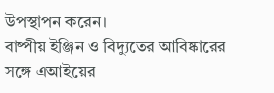উপস্থাপন করেন।
বাষ্পীয় ইঞ্জিন ও বিদ্যুতের আবিষ্কারের সঙ্গে এআইয়ের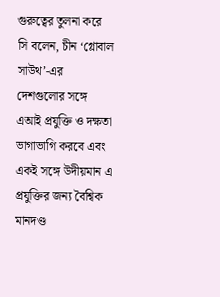গুরুত্বের তুলনা করে সি বলেন, চীন ‘গ্লোবাল সাউথ’-এর দেশগুলোর সঙ্গে এআই প্রযুক্তি ও দক্ষতা ভাগাভাগি করবে এবং একই সঙ্গে উদীয়মান এ প্রযুক্তির জন্য বৈশ্বিক মানদণ্ড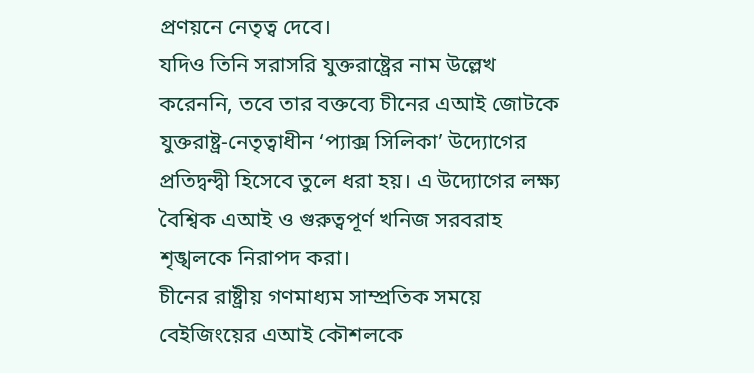প্রণয়নে নেতৃত্ব দেবে।
যদিও তিনি সরাসরি যুক্তরাষ্ট্রের নাম উল্লেখ করেননি, তবে তার বক্তব্যে চীনের এআই জোটকে যুক্তরাষ্ট্র-নেতৃত্বাধীন ‘প্যাক্স সিলিকা’ উদ্যোগের প্রতিদ্বন্দ্বী হিসেবে তুলে ধরা হয়। এ উদ্যোগের লক্ষ্য বৈশ্বিক এআই ও গুরুত্বপূর্ণ খনিজ সরবরাহ শৃঙ্খলকে নিরাপদ করা।
চীনের রাষ্ট্রীয় গণমাধ্যম সাম্প্রতিক সময়ে বেইজিংয়ের এআই কৌশলকে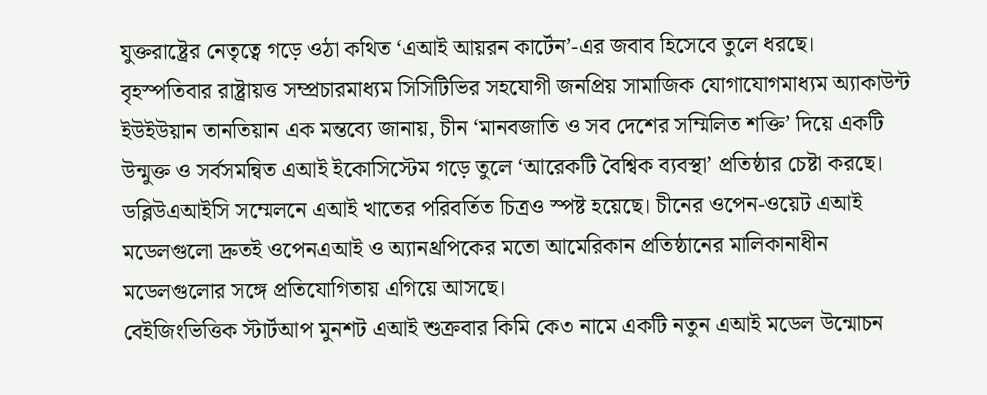যুক্তরাষ্ট্রের নেতৃত্বে গড়ে ওঠা কথিত ‘এআই আয়রন কার্টেন’-এর জবাব হিসেবে তুলে ধরছে।
বৃহস্পতিবার রাষ্ট্রায়ত্ত সম্প্রচারমাধ্যম সিসিটিভির সহযোগী জনপ্রিয় সামাজিক যোগাযোগমাধ্যম অ্যাকাউন্ট ইউইউয়ান তানতিয়ান এক মন্তব্যে জানায়, চীন ‘মানবজাতি ও সব দেশের সম্মিলিত শক্তি’ দিয়ে একটি উন্মুক্ত ও সর্বসমন্বিত এআই ইকোসিস্টেম গড়ে তুলে ‘আরেকটি বৈশ্বিক ব্যবস্থা’ প্রতিষ্ঠার চেষ্টা করছে।
ডব্লিউএআইসি সম্মেলনে এআই খাতের পরিবর্তিত চিত্রও স্পষ্ট হয়েছে। চীনের ওপেন-ওয়েট এআই মডেলগুলো দ্রুতই ওপেনএআই ও অ্যানথ্রপিকের মতো আমেরিকান প্রতিষ্ঠানের মালিকানাধীন মডেলগুলোর সঙ্গে প্রতিযোগিতায় এগিয়ে আসছে।
বেইজিংভিত্তিক স্টার্টআপ মুনশট এআই শুক্রবার কিমি কে৩ নামে একটি নতুন এআই মডেল উন্মোচন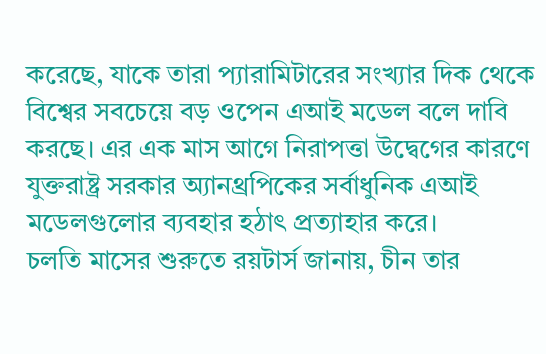করেছে, যাকে তারা প্যারামিটারের সংখ্যার দিক থেকে বিশ্বের সবচেয়ে বড় ওপেন এআই মডেল বলে দাবি করছে। এর এক মাস আগে নিরাপত্তা উদ্বেগের কারণে যুক্তরাষ্ট্র সরকার অ্যানথ্রপিকের সর্বাধুনিক এআই মডেলগুলোর ব্যবহার হঠাৎ প্রত্যাহার করে।
চলতি মাসের শুরুতে রয়টার্স জানায়, চীন তার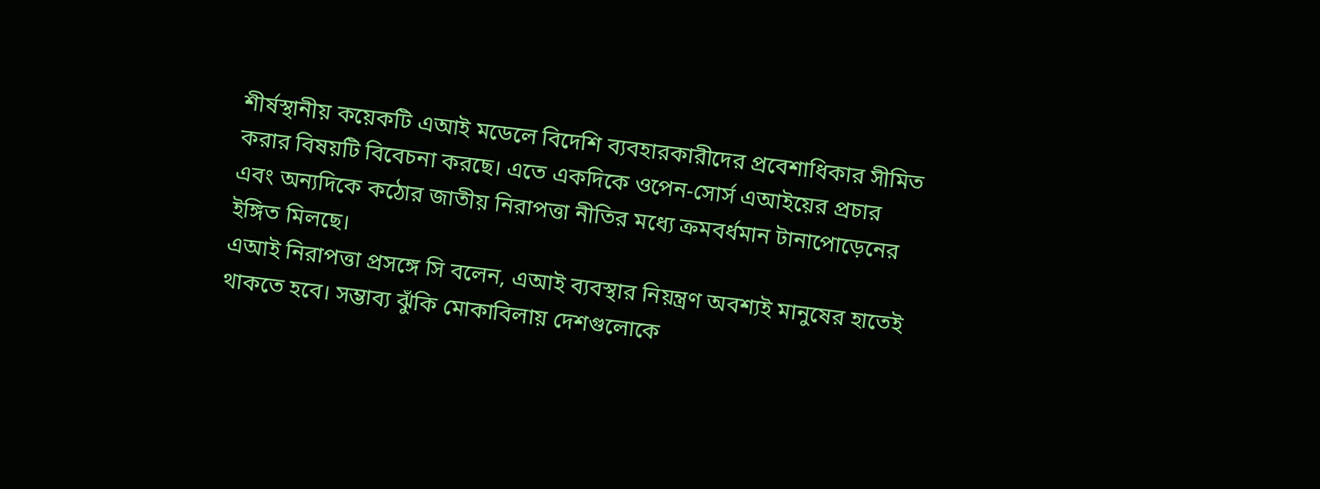শীর্ষস্থানীয় কয়েকটি এআই মডেলে বিদেশি ব্যবহারকারীদের প্রবেশাধিকার সীমিত করার বিষয়টি বিবেচনা করছে। এতে একদিকে ওপেন-সোর্স এআইয়ের প্রচার এবং অন্যদিকে কঠোর জাতীয় নিরাপত্তা নীতির মধ্যে ক্রমবর্ধমান টানাপোড়েনের ইঙ্গিত মিলছে।
এআই নিরাপত্তা প্রসঙ্গে সি বলেন, এআই ব্যবস্থার নিয়ন্ত্রণ অবশ্যই মানুষের হাতেই থাকতে হবে। সম্ভাব্য ঝুঁকি মোকাবিলায় দেশগুলোকে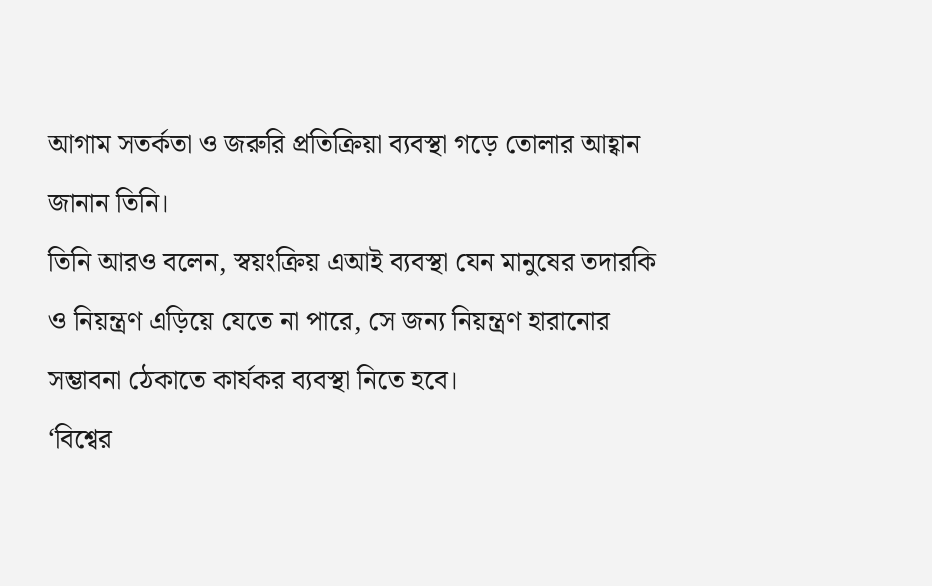আগাম সতর্কতা ও জরুরি প্রতিক্রিয়া ব্যবস্থা গড়ে তোলার আহ্বান জানান তিনি।
তিনি আরও বলেন, স্বয়ংক্রিয় এআই ব্যবস্থা যেন মানুষের তদারকি ও নিয়ন্ত্রণ এড়িয়ে যেতে না পারে, সে জন্য নিয়ন্ত্রণ হারানোর সম্ভাবনা ঠেকাতে কার্যকর ব্যবস্থা নিতে হবে।
‘বিশ্বের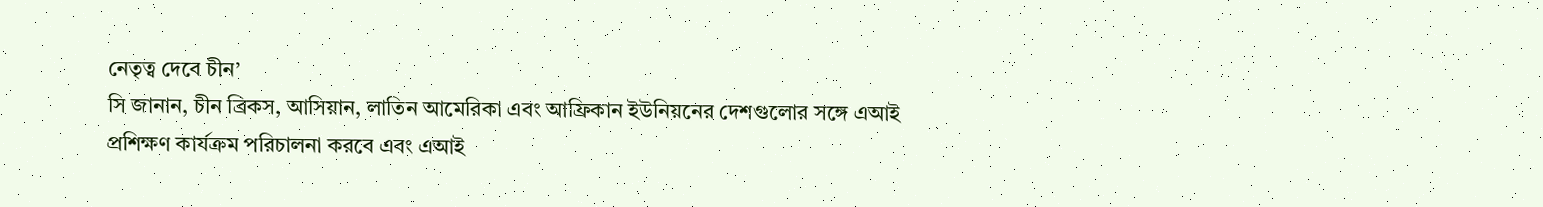নেতৃত্ব দেবে চীন’
সি জানান, চীন ব্রিকস, আসিয়ান, লাতিন আমেরিকা এবং আফ্রিকান ইউনিয়নের দেশগুলোর সঙ্গে এআই প্রশিক্ষণ কার্যক্রম পরিচালনা করবে এবং এআই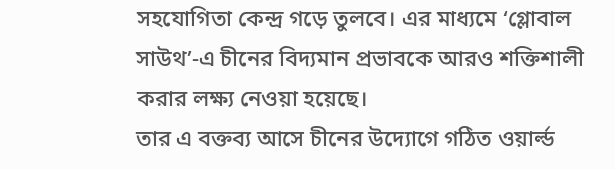সহযোগিতা কেন্দ্র গড়ে তুলবে। এর মাধ্যমে ‘গ্লোবাল সাউথ’-এ চীনের বিদ্যমান প্রভাবকে আরও শক্তিশালী করার লক্ষ্য নেওয়া হয়েছে।
তার এ বক্তব্য আসে চীনের উদ্যোগে গঠিত ওয়ার্ল্ড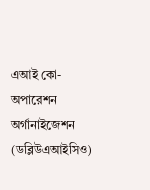এআই কো-অপারেশন অর্গানাইজেশন (ডব্লিউএআইসিও)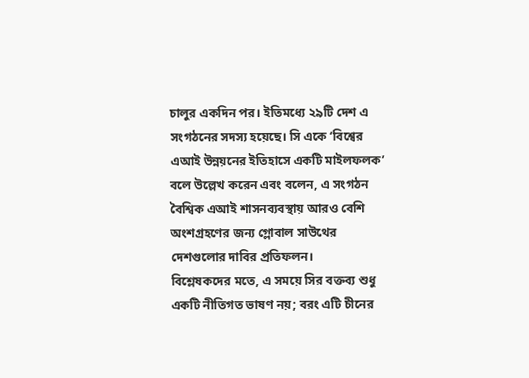চালুর একদিন পর। ইতিমধ্যে ২৯টি দেশ এ সংগঠনের সদস্য হয়েছে। সি একে ‘বিশ্বের এআই উন্নয়নের ইতিহাসে একটি মাইলফলক’ বলে উল্লেখ করেন এবং বলেন, এ সংগঠন বৈশ্বিক এআই শাসনব্যবস্থায় আরও বেশি অংশগ্রহণের জন্য গ্লোবাল সাউথের দেশগুলোর দাবির প্রতিফলন।
বিশ্লেষকদের মতে, এ সময়ে সির বক্তব্য শুধু একটি নীতিগত ভাষণ নয়; বরং এটি চীনের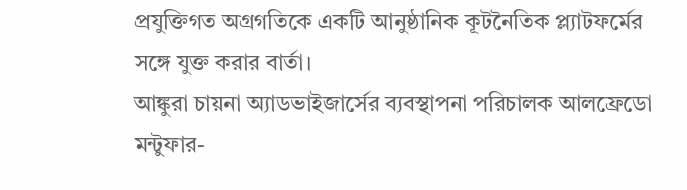প্রযুক্তিগত অগ্রগতিকে একটি আনুষ্ঠানিক কূটনৈতিক প্ল্যাটফর্মের সঙ্গে যুক্ত করার বার্তা।
আঙ্কুরা চায়না অ্যাডভাইজার্সের ব্যবস্থাপনা পরিচালক আলফ্রেডো মন্টুফার-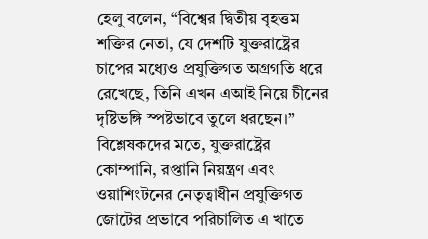হেলু বলেন, “বিশ্বের দ্বিতীয় বৃহত্তম শক্তির নেতা, যে দেশটি যুক্তরাষ্ট্রের চাপের মধ্যেও প্রযুক্তিগত অগ্রগতি ধরে রেখেছে, তিনি এখন এআই নিয়ে চীনের দৃষ্টিভঙ্গি স্পষ্টভাবে তুলে ধরছেন।”
বিশ্লেষকদের মতে, যুক্তরাষ্ট্রের কোম্পানি, রপ্তানি নিয়ন্ত্রণ এবং ওয়াশিংটনের নেতৃত্বাধীন প্রযুক্তিগত জোটের প্রভাবে পরিচালিত এ খাতে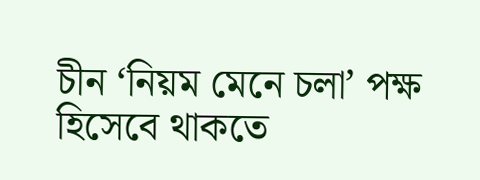চীন ‘নিয়ম মেনে চলা’ পক্ষ হিসেবে থাকতে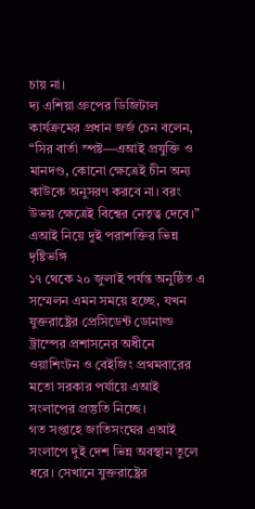চায় না।
দ্য এশিয়া গ্রুপের ডিজিটাল কার্যক্রমের প্রধান জর্জ চেন বলেন, “সির বার্তা স্পষ্ট—এআই প্রযুক্তি ও মানদণ্ড, কোনো ক্ষেত্রেই চীন অন্য কাউকে অনুসরণ করবে না। বরং উভয় ক্ষেত্রেই বিশ্বের নেতৃত্ব দেবে।”
এআই নিয়ে দুই পরাশক্তির ভিন্ন দৃষ্টিভঙ্গি
১৭ থেকে ২০ জুলাই পর্যন্ত অনুষ্ঠিত এ সম্মেলন এমন সময়ে হচ্ছে, যখন যুক্তরাষ্ট্রের প্রেসিডেন্ট ডোনাল্ড ট্রাম্পের প্রশাসনের অধীনে ওয়াশিংটন ও বেইজিং প্রথমবারের মতো সরকার পর্যায়ে এআই সংলাপের প্রস্তুতি নিচ্ছে।
গত সপ্তাহে জাতিসংঘের এআই সংলাপে দুই দেশ ভিন্ন অবস্থান তুলে ধরে। সেখানে যুক্তরাষ্ট্রের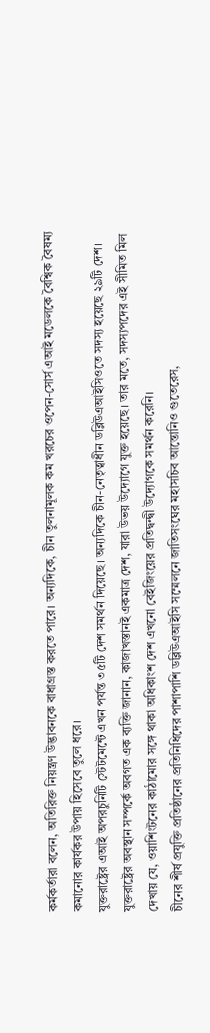কর্মকর্তারা বলেন, অতিরিক্ত নিয়ন্ত্রণ উদ্ভাবনকে বাধাগ্রস্ত করতে পারে। অন্যদিকে, চীন তুলনামূলক কম খরচের ওপেন-সোর্স এআই মডেলকে বৈশ্বিক বৈষম্য কমানোর কার্যকর উপায় হিসেবে তুলে ধরে।
যুক্তরাষ্ট্রের এআই অপরচুনিটি স্টেটমেন্টে এখন পর্যন্ত ৩৫টি দেশ সমর্থন দিয়েছে। অন্যদিকে চীন-নেতৃত্বাধীন ডব্লিউএআইসিওতে সদস্য হয়েছে ২৯টি দেশ।
যুক্তরাষ্ট্রের অবস্থান সম্পর্কে অবগত এক ব্যক্তি জানান, কাজাখস্তানই একমাত্র দেশ, যারা উভয় উদ্যোগে যুক্ত হয়েছে। তার মতে, সদস্যপদের এই সীমিত মিল দেখায় যে, ওয়াশিংটনের কাঠামোর সঙ্গে থাকা অধিকাংশ দেশ এখনো বেইজিংয়ের প্রতিদ্বন্দ্বী উদ্যোগকে সমর্থন করেনি।
চীনের শীর্ষ প্রযুক্তি প্রতিষ্ঠানের প্রতিনিধিদের পাশাপাশি ডব্লিউএআইসি সম্মেলনে জাতিসংঘের মহাসচিব আন্তোনিও গুতেরেস,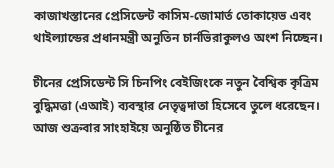কাজাখস্তানের প্রেসিডেন্ট কাসিম-জোমার্ত তোকায়েভ এবং থাইল্যান্ডের প্রধানমন্ত্রী অনুতিন চার্নভিরাকুলও অংশ নিচ্ছেন।

চীনের প্রেসিডেন্ট সি চিনপিং বেইজিংকে নতুন বৈশ্বিক কৃত্রিম বুদ্ধিমত্তা (এআই) ব্যবস্থার নেতৃত্বদাতা হিসেবে তুলে ধরেছেন। আজ শুক্রবার সাংহাইয়ে অনুষ্ঠিত চীনের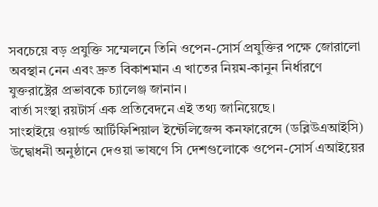সবচেয়ে বড় প্রযুক্তি সম্মেলনে তিনি ওপেন-সোর্স প্রযুক্তির পক্ষে জোরালো অবস্থান নেন এবং দ্রুত বিকাশমান এ খাতের নিয়ম-কানুন নির্ধারণে যুক্তরাষ্ট্রের প্রভাবকে চ্যালেঞ্জ জানান।
বার্তা সংস্থা রয়টার্স এক প্রতিবেদনে এই তথ্য জানিয়েছে।
সাংহাইয়ে ওয়ার্ল্ড আর্টিফিশিয়াল ইন্টেলিজেন্স কনফারেন্সে (ডব্লিউএআইসি) উদ্বোধনী অনুষ্ঠানে দেওয়া ভাষণে সি দেশগুলোকে ওপেন-সোর্স এআইয়ের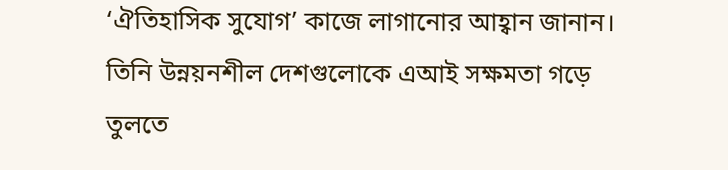‘ঐতিহাসিক সুযোগ’ কাজে লাগানোর আহ্বান জানান। তিনি উন্নয়নশীল দেশগুলোকে এআই সক্ষমতা গড়ে তুলতে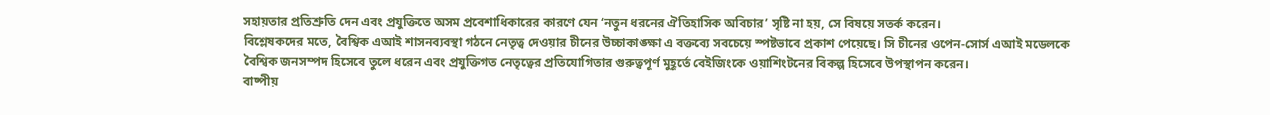সহায়তার প্রতিশ্রুতি দেন এবং প্রযুক্তিতে অসম প্রবেশাধিকারের কারণে যেন ‘নতুন ধরনের ঐতিহাসিক অবিচার’ সৃষ্টি না হয়, সে বিষয়ে সতর্ক করেন।
বিশ্লেষকদের মতে, বৈশ্বিক এআই শাসনব্যবস্থা গঠনে নেতৃত্ব দেওয়ার চীনের উচ্চাকাঙ্ক্ষা এ বক্তব্যে সবচেয়ে স্পষ্টভাবে প্রকাশ পেয়েছে। সি চীনের ওপেন-সোর্স এআই মডেলকে বৈশ্বিক জনসম্পদ হিসেবে তুলে ধরেন এবং প্রযুক্তিগত নেতৃত্বের প্রতিযোগিতার গুরুত্বপূর্ণ মুহূর্তে বেইজিংকে ওয়াশিংটনের বিকল্প হিসেবে উপস্থাপন করেন।
বাষ্পীয়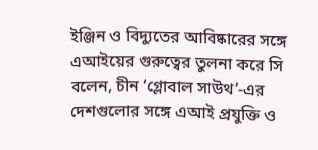ইঞ্জিন ও বিদ্যুতের আবিষ্কারের সঙ্গে এআইয়ের গুরুত্বের তুলনা করে সি বলেন, চীন ‘গ্লোবাল সাউথ’-এর দেশগুলোর সঙ্গে এআই প্রযুক্তি ও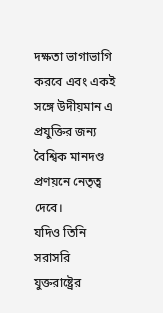দক্ষতা ভাগাভাগি করবে এবং একই সঙ্গে উদীয়মান এ প্রযুক্তির জন্য বৈশ্বিক মানদণ্ড প্রণয়নে নেতৃত্ব দেবে।
যদিও তিনি সরাসরি যুক্তরাষ্ট্রের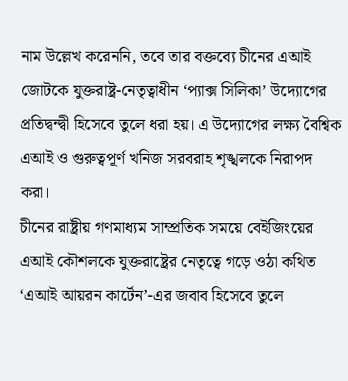নাম উল্লেখ করেননি, তবে তার বক্তব্যে চীনের এআই জোটকে যুক্তরাষ্ট্র-নেতৃত্বাধীন ‘প্যাক্স সিলিকা’ উদ্যোগের প্রতিদ্বন্দ্বী হিসেবে তুলে ধরা হয়। এ উদ্যোগের লক্ষ্য বৈশ্বিক এআই ও গুরুত্বপূর্ণ খনিজ সরবরাহ শৃঙ্খলকে নিরাপদ করা।
চীনের রাষ্ট্রীয় গণমাধ্যম সাম্প্রতিক সময়ে বেইজিংয়ের এআই কৌশলকে যুক্তরাষ্ট্রের নেতৃত্বে গড়ে ওঠা কথিত ‘এআই আয়রন কার্টেন’-এর জবাব হিসেবে তুলে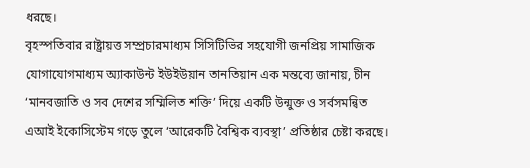ধরছে।
বৃহস্পতিবার রাষ্ট্রায়ত্ত সম্প্রচারমাধ্যম সিসিটিভির সহযোগী জনপ্রিয় সামাজিক যোগাযোগমাধ্যম অ্যাকাউন্ট ইউইউয়ান তানতিয়ান এক মন্তব্যে জানায়, চীন ‘মানবজাতি ও সব দেশের সম্মিলিত শক্তি’ দিয়ে একটি উন্মুক্ত ও সর্বসমন্বিত এআই ইকোসিস্টেম গড়ে তুলে ‘আরেকটি বৈশ্বিক ব্যবস্থা’ প্রতিষ্ঠার চেষ্টা করছে।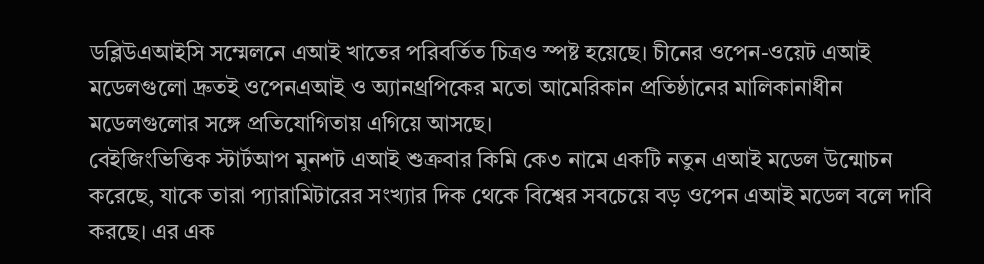ডব্লিউএআইসি সম্মেলনে এআই খাতের পরিবর্তিত চিত্রও স্পষ্ট হয়েছে। চীনের ওপেন-ওয়েট এআই মডেলগুলো দ্রুতই ওপেনএআই ও অ্যানথ্রপিকের মতো আমেরিকান প্রতিষ্ঠানের মালিকানাধীন মডেলগুলোর সঙ্গে প্রতিযোগিতায় এগিয়ে আসছে।
বেইজিংভিত্তিক স্টার্টআপ মুনশট এআই শুক্রবার কিমি কে৩ নামে একটি নতুন এআই মডেল উন্মোচন করেছে, যাকে তারা প্যারামিটারের সংখ্যার দিক থেকে বিশ্বের সবচেয়ে বড় ওপেন এআই মডেল বলে দাবি করছে। এর এক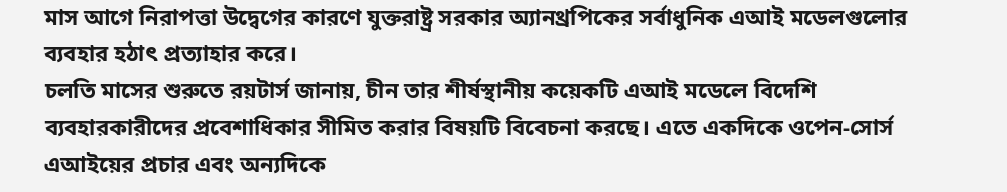মাস আগে নিরাপত্তা উদ্বেগের কারণে যুক্তরাষ্ট্র সরকার অ্যানথ্রপিকের সর্বাধুনিক এআই মডেলগুলোর ব্যবহার হঠাৎ প্রত্যাহার করে।
চলতি মাসের শুরুতে রয়টার্স জানায়, চীন তার শীর্ষস্থানীয় কয়েকটি এআই মডেলে বিদেশি ব্যবহারকারীদের প্রবেশাধিকার সীমিত করার বিষয়টি বিবেচনা করছে। এতে একদিকে ওপেন-সোর্স এআইয়ের প্রচার এবং অন্যদিকে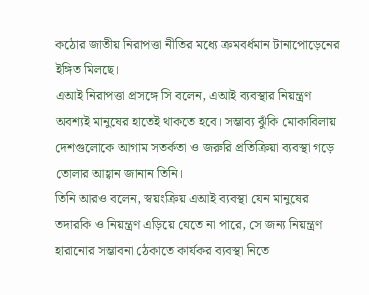কঠোর জাতীয় নিরাপত্তা নীতির মধ্যে ক্রমবর্ধমান টানাপোড়েনের ইঙ্গিত মিলছে।
এআই নিরাপত্তা প্রসঙ্গে সি বলেন, এআই ব্যবস্থার নিয়ন্ত্রণ অবশ্যই মানুষের হাতেই থাকতে হবে। সম্ভাব্য ঝুঁকি মোকাবিলায় দেশগুলোকে আগাম সতর্কতা ও জরুরি প্রতিক্রিয়া ব্যবস্থা গড়ে তোলার আহ্বান জানান তিনি।
তিনি আরও বলেন, স্বয়ংক্রিয় এআই ব্যবস্থা যেন মানুষের তদারকি ও নিয়ন্ত্রণ এড়িয়ে যেতে না পারে, সে জন্য নিয়ন্ত্রণ হারানোর সম্ভাবনা ঠেকাতে কার্যকর ব্যবস্থা নিতে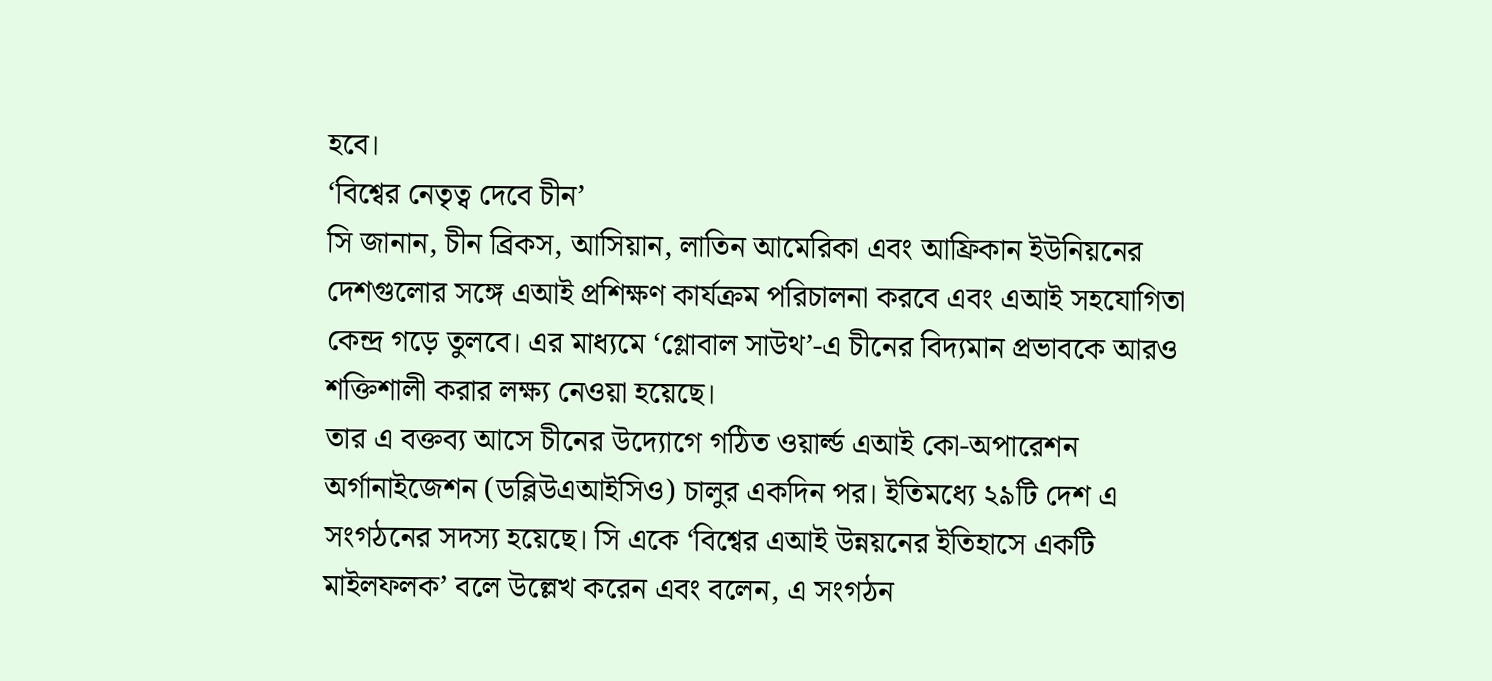হবে।
‘বিশ্বের নেতৃত্ব দেবে চীন’
সি জানান, চীন ব্রিকস, আসিয়ান, লাতিন আমেরিকা এবং আফ্রিকান ইউনিয়নের দেশগুলোর সঙ্গে এআই প্রশিক্ষণ কার্যক্রম পরিচালনা করবে এবং এআই সহযোগিতা কেন্দ্র গড়ে তুলবে। এর মাধ্যমে ‘গ্লোবাল সাউথ’-এ চীনের বিদ্যমান প্রভাবকে আরও শক্তিশালী করার লক্ষ্য নেওয়া হয়েছে।
তার এ বক্তব্য আসে চীনের উদ্যোগে গঠিত ওয়ার্ল্ড এআই কো-অপারেশন অর্গানাইজেশন (ডব্লিউএআইসিও) চালুর একদিন পর। ইতিমধ্যে ২৯টি দেশ এ সংগঠনের সদস্য হয়েছে। সি একে ‘বিশ্বের এআই উন্নয়নের ইতিহাসে একটি মাইলফলক’ বলে উল্লেখ করেন এবং বলেন, এ সংগঠন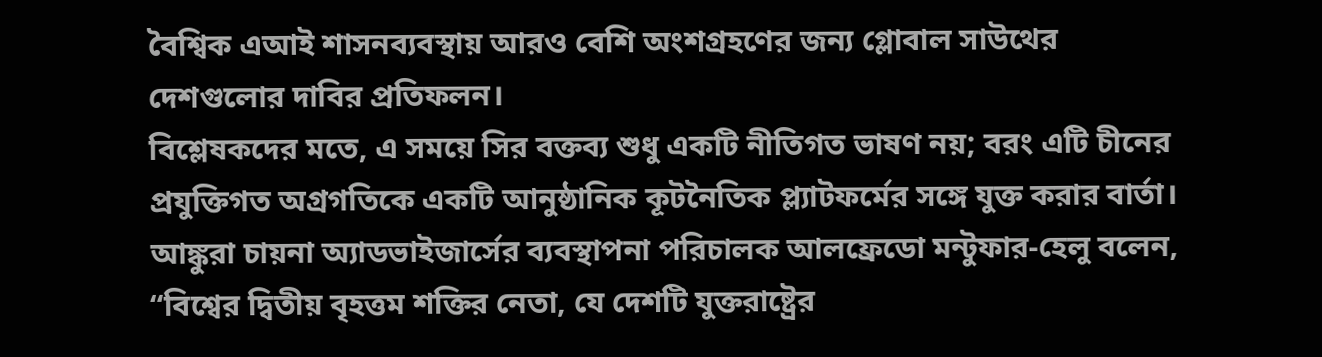বৈশ্বিক এআই শাসনব্যবস্থায় আরও বেশি অংশগ্রহণের জন্য গ্লোবাল সাউথের দেশগুলোর দাবির প্রতিফলন।
বিশ্লেষকদের মতে, এ সময়ে সির বক্তব্য শুধু একটি নীতিগত ভাষণ নয়; বরং এটি চীনের প্রযুক্তিগত অগ্রগতিকে একটি আনুষ্ঠানিক কূটনৈতিক প্ল্যাটফর্মের সঙ্গে যুক্ত করার বার্তা।
আঙ্কুরা চায়না অ্যাডভাইজার্সের ব্যবস্থাপনা পরিচালক আলফ্রেডো মন্টুফার-হেলু বলেন, “বিশ্বের দ্বিতীয় বৃহত্তম শক্তির নেতা, যে দেশটি যুক্তরাষ্ট্রের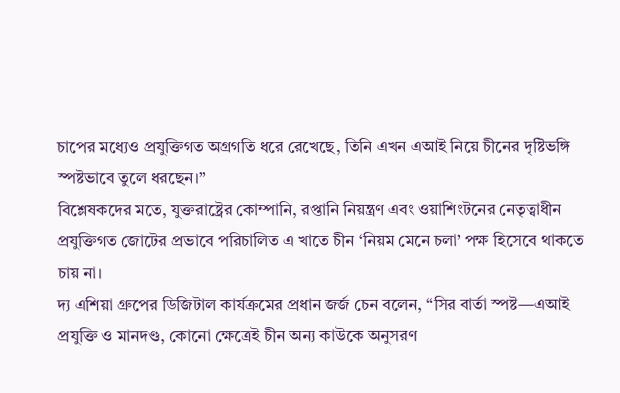চাপের মধ্যেও প্রযুক্তিগত অগ্রগতি ধরে রেখেছে, তিনি এখন এআই নিয়ে চীনের দৃষ্টিভঙ্গি স্পষ্টভাবে তুলে ধরছেন।”
বিশ্লেষকদের মতে, যুক্তরাষ্ট্রের কোম্পানি, রপ্তানি নিয়ন্ত্রণ এবং ওয়াশিংটনের নেতৃত্বাধীন প্রযুক্তিগত জোটের প্রভাবে পরিচালিত এ খাতে চীন ‘নিয়ম মেনে চলা’ পক্ষ হিসেবে থাকতে চায় না।
দ্য এশিয়া গ্রুপের ডিজিটাল কার্যক্রমের প্রধান জর্জ চেন বলেন, “সির বার্তা স্পষ্ট—এআই প্রযুক্তি ও মানদণ্ড, কোনো ক্ষেত্রেই চীন অন্য কাউকে অনুসরণ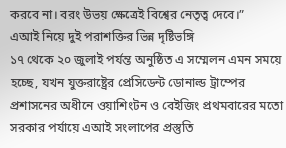করবে না। বরং উভয় ক্ষেত্রেই বিশ্বের নেতৃত্ব দেবে।”
এআই নিয়ে দুই পরাশক্তির ভিন্ন দৃষ্টিভঙ্গি
১৭ থেকে ২০ জুলাই পর্যন্ত অনুষ্ঠিত এ সম্মেলন এমন সময়ে হচ্ছে, যখন যুক্তরাষ্ট্রের প্রেসিডেন্ট ডোনাল্ড ট্রাম্পের প্রশাসনের অধীনে ওয়াশিংটন ও বেইজিং প্রথমবারের মতো সরকার পর্যায়ে এআই সংলাপের প্রস্তুতি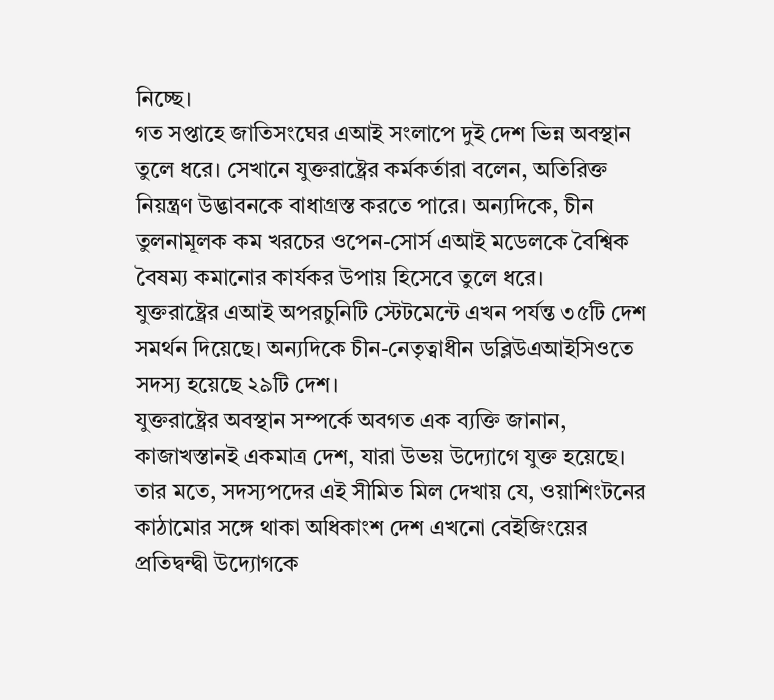নিচ্ছে।
গত সপ্তাহে জাতিসংঘের এআই সংলাপে দুই দেশ ভিন্ন অবস্থান তুলে ধরে। সেখানে যুক্তরাষ্ট্রের কর্মকর্তারা বলেন, অতিরিক্ত নিয়ন্ত্রণ উদ্ভাবনকে বাধাগ্রস্ত করতে পারে। অন্যদিকে, চীন তুলনামূলক কম খরচের ওপেন-সোর্স এআই মডেলকে বৈশ্বিক বৈষম্য কমানোর কার্যকর উপায় হিসেবে তুলে ধরে।
যুক্তরাষ্ট্রের এআই অপরচুনিটি স্টেটমেন্টে এখন পর্যন্ত ৩৫টি দেশ সমর্থন দিয়েছে। অন্যদিকে চীন-নেতৃত্বাধীন ডব্লিউএআইসিওতে সদস্য হয়েছে ২৯টি দেশ।
যুক্তরাষ্ট্রের অবস্থান সম্পর্কে অবগত এক ব্যক্তি জানান, কাজাখস্তানই একমাত্র দেশ, যারা উভয় উদ্যোগে যুক্ত হয়েছে। তার মতে, সদস্যপদের এই সীমিত মিল দেখায় যে, ওয়াশিংটনের কাঠামোর সঙ্গে থাকা অধিকাংশ দেশ এখনো বেইজিংয়ের প্রতিদ্বন্দ্বী উদ্যোগকে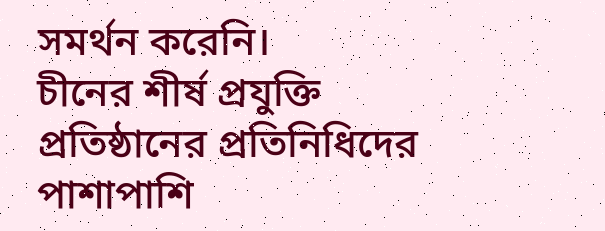সমর্থন করেনি।
চীনের শীর্ষ প্রযুক্তি প্রতিষ্ঠানের প্রতিনিধিদের পাশাপাশি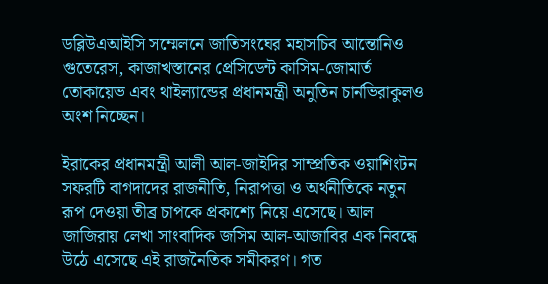ডব্লিউএআইসি সম্মেলনে জাতিসংঘের মহাসচিব আন্তোনিও গুতেরেস, কাজাখস্তানের প্রেসিডেন্ট কাসিম-জোমার্ত তোকায়েভ এবং থাইল্যান্ডের প্রধানমন্ত্রী অনুতিন চার্নভিরাকুলও অংশ নিচ্ছেন।

ইরাকের প্রধানমন্ত্রী আলী আল-জাইদির সাম্প্রতিক ওয়াশিংটন সফরটি বাগদাদের রাজনীতি, নিরাপত্তা ও অর্থনীতিকে নতুন রূপ দেওয়া তীব্র চাপকে প্রকাশ্যে নিয়ে এসেছে। আল জাজিরায় লেখা সাংবাদিক জসিম আল-আজাবির এক নিবন্ধে উঠে এসেছে এই রাজনৈতিক সমীকরণ। গত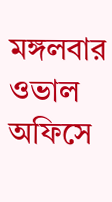মঙ্গলবার ওভাল অফিসে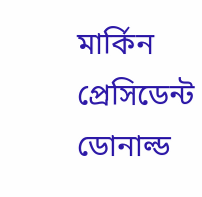মার্কিন প্রেসিডেন্ট ডোনাল্ড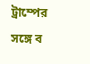ট্রাম্পের সঙ্গে ব